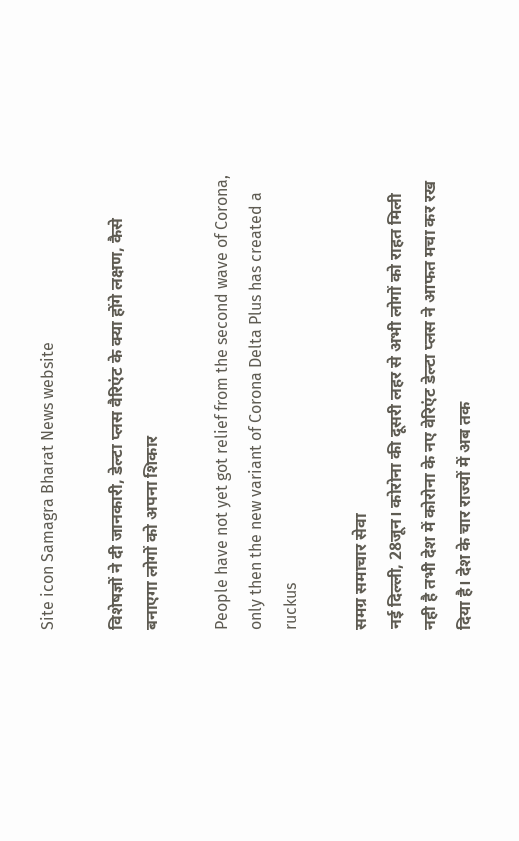Site icon Samagra Bharat News website

विशेषज्ञों ने दी जानकारी, डेल्टा प्लस वैरिएंट के क्या होंगे लक्षण, कैसे बनाएगा लोगों को अपना शिकार

People have not yet got relief from the second wave of Corona, only then the new variant of Corona Delta Plus has created a ruckus

समग्र समाचार सेवा
नई दिल्ली, 28जून। कोरोना की दूसरी लहर से अभी लोगों को राहत मिली नही है तभी देश में कोरोना के नए वेरिएंट डेल्टा प्लस ने आफत मचा कर रख दिया है। देश के चार राज्यों में अब तक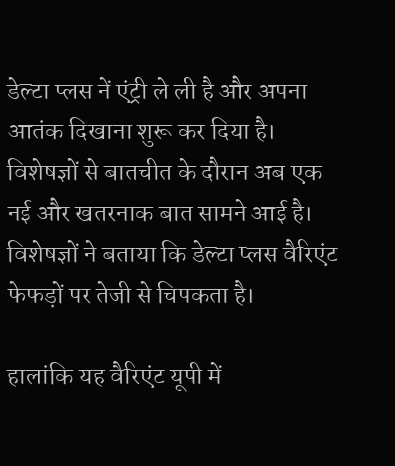डेल्टा प्लस नें एंट्री ले ली है और अपना आतंक दिखाना शुरू कर दिया है। विशेषज्ञों से बातचीत के दौरान अब एक नई और खतरनाक बात सामने आई है। विशेषज्ञों ने बताया कि डेल्‍टा प्‍लस वैरिएंट फेफड़ों पर तेजी से चिपकता है।

हालांकि यह वैरिएंट यूपी में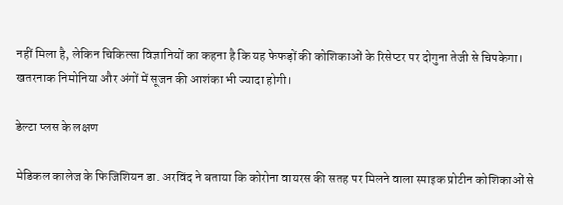नहीं मिला है, लेकिन चिकित्सा विज्ञानियों का कहना है कि यह फेफड़ों की कोशिकाओं के रिसेप्टर पर दोगुना तेजी से चिपकेगा। खतरनाक निमोनिया और अंगों में सूजन की आशंका भी ज्यादा होगी।

डेल्टा प्लस के लक्षण

मेडिकल कालेज के फिजिशियन डा. अरविंद ने बताया कि कोरोना वायरस की सतह पर मिलने वाला स्पाइक प्रोटीन कोशिकाओं से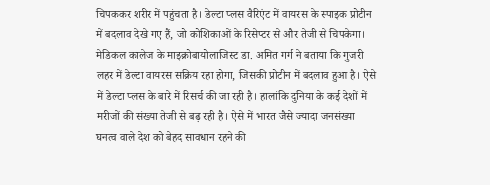चिपककर शरीर में पहुंचता है। डेल्टा प्लस वैरिएंट में वायरस के स्पाइक प्रोटीन में बदलाव देखे गए हैं, जो कोशिकाओं के रिसेप्टर से और तेजी से चिपकेगा।
मेडिकल कालेज के माइक्रोबायोलाजिस्ट डा. अमित गर्ग ने बताया कि गुजरी लहर में डेल्टा वायरस सक्रिय रहा होगा, जिसकी प्रोटीन में बदलाव हुआ है। ऐसे में डेल्टा प्लस के बारे में रिसर्च की जा रही है। हालांकि दुनिया के कई देशों में मरीजों की संख्या तेजी से बढ़ रही है। ऐसे में भारत जैसे ज्यादा जनसंख्या घनत्व वाले देश को बेहद सावधान रहने की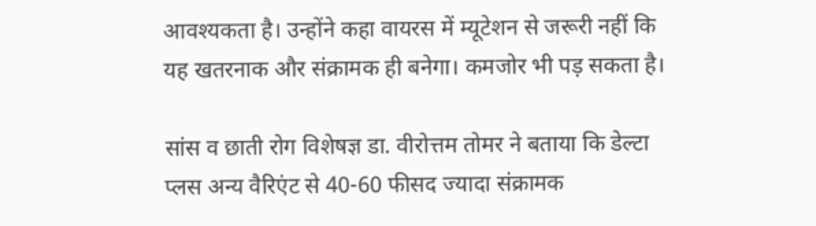आवश्यकता है। उन्होंने कहा वायरस में म्यूटेशन से जरूरी नहीं कि यह खतरनाक और संक्रामक ही बनेगा। कमजोर भी पड़ सकता है।

सांस व छाती रोग विशेषज्ञ डा. वीरोत्तम तोमर ने बताया कि डेल्टा प्लस अन्य वैरिएंट से 40-60 फीसद ज्यादा संक्रामक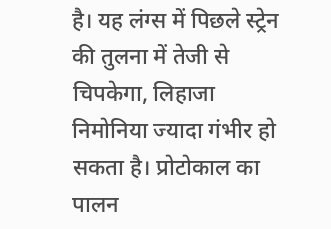है। यह लंग्स में पिछले स्ट्रेन की तुलना में तेजी से चिपकेगा, लिहाजा निमोनिया ज्यादा गंभीर हो सकता है। प्रोटोकाल का पालन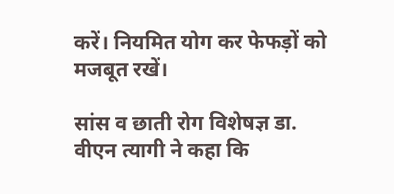करें। नियमित योग कर फेफड़ों को मजबूत रखें।

सांस व छाती रोग विशेषज्ञ डा. वीएन त्यागी ने कहा कि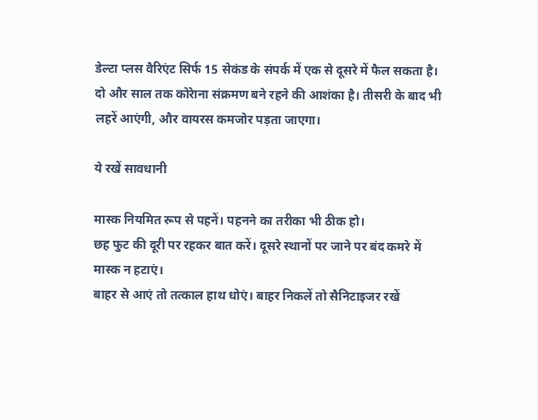डेल्टा प्लस वैरिएंट सिर्फ 15 सेकंड के संपर्क में एक से दूसरे में फैल सकता है। दो और साल तक कोरेाना संक्रमण बने रहने की आशंका है। तीसरी के बाद भी लहरें आएंगी, और वायरस कमजोर पड़ता जाएगा।

ये रखें सावधानी

मास्क नियमित रूप से पहनें। पहनने का तरीका भी ठीक हो।
छह फुट की दूरी पर रहकर बात करें। दूसरे स्थानों पर जाने पर बंद कमरे में मास्क न हटाएं।
बाहर से आएं तो तत्काल हाथ धोएं। बाहर निकलें तो सैनिटाइजर रखें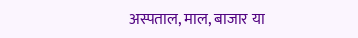अस्पताल, माल, बाजार या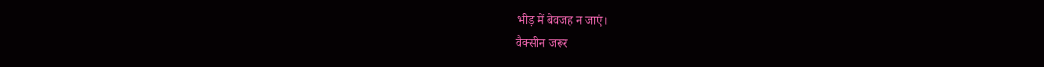भीड़ में बेवजह न जाएं।
वैक्सीन जरूर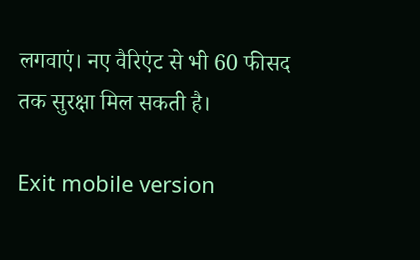लगवाएं। नए वैरिएंट से भी 60 फीसद तक सुरक्षा मिल सकती है।

Exit mobile version